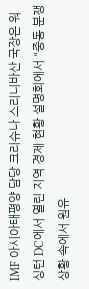IMF 아시아태평양 담당 크리슈나 스리니바산 국장은 워싱턴 DC에서 열린 지역 경제 현황 설명회에서 "중동 분쟁 상황 속에서 원유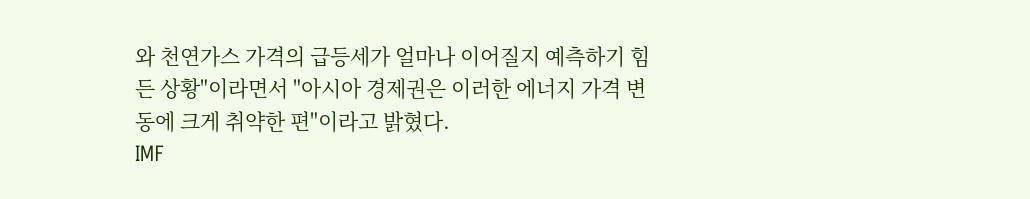와 천연가스 가격의 급등세가 얼마나 이어질지 예측하기 힘든 상황"이라면서 "아시아 경제권은 이러한 에너지 가격 변동에 크게 취약한 편"이라고 밝혔다.
IMF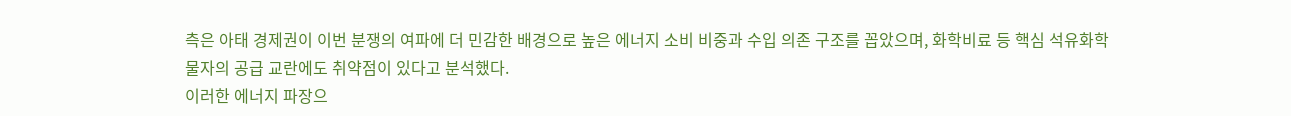측은 아태 경제권이 이번 분쟁의 여파에 더 민감한 배경으로 높은 에너지 소비 비중과 수입 의존 구조를 꼽았으며, 화학비료 등 핵심 석유화학 물자의 공급 교란에도 취약점이 있다고 분석했다.
이러한 에너지 파장으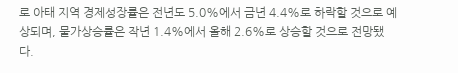로 아태 지역 경제성장률은 전년도 5.0%에서 금년 4.4%로 하락할 것으로 예상되며, 물가상승률은 작년 1.4%에서 올해 2.6%로 상승할 것으로 전망됐다.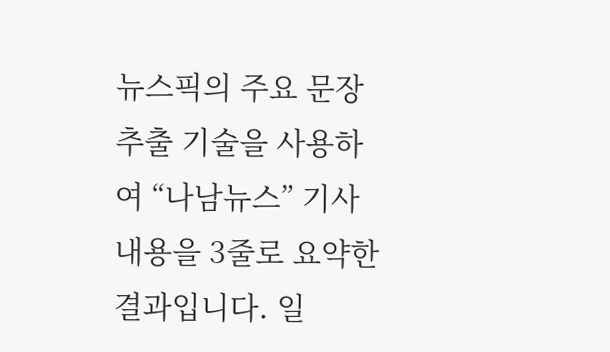뉴스픽의 주요 문장 추출 기술을 사용하여 “나남뉴스” 기사 내용을 3줄로 요약한 결과입니다. 일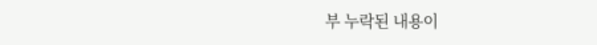부 누락된 내용이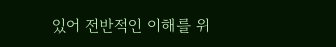있어 전반적인 이해를 위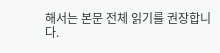해서는 본문 전체 읽기를 권장합니다.